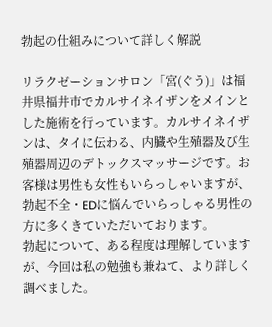勃起の仕組みについて詳しく解説

リラクゼーションサロン「宮(ぐう)」は福井県福井市でカルサイネイザンをメインとした施術を行っています。カルサイネイザンは、タイに伝わる、内臓や生殖器及び生殖器周辺のデトックスマッサージです。お客様は男性も女性もいらっしゃいますが、勃起不全・EDに悩んでいらっしゃる男性の方に多くきていただいております。
勃起について、ある程度は理解していますが、今回は私の勉強も兼ねて、より詳しく調べました。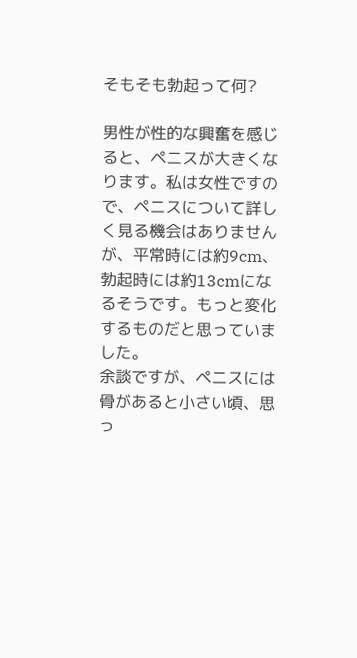そもそも勃起って何?

男性が性的な興奮を感じると、ペニスが大きくなります。私は女性ですので、ペニスについて詳しく見る機会はありませんが、平常時には約9cm、勃起時には約13cmになるそうです。もっと変化するものだと思っていました。
余談ですが、ペニスには骨があると小さい頃、思っ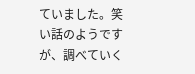ていました。笑い話のようですが、調べていく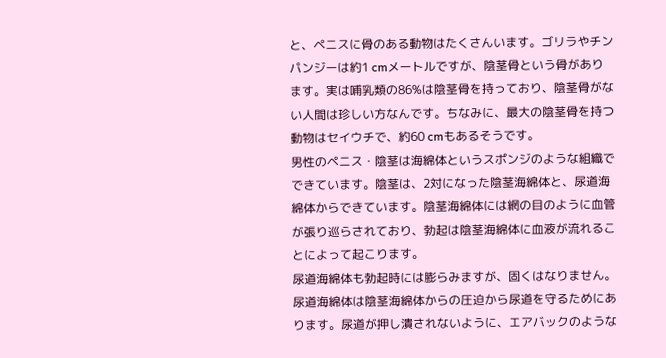と、ペニスに骨のある動物はたくさんいます。ゴリラやチンパンジーは約1 cmメートルですが、陰茎骨という骨があります。実は哺乳類の86%は陰茎骨を持っており、陰茎骨がない人間は珍しい方なんです。ちなみに、最大の陰茎骨を持つ動物はセイウチで、約60 cmもあるそうです。
男性のペニス・陰茎は海綿体というスポンジのような組織でできています。陰茎は、2対になった陰茎海綿体と、尿道海綿体からできています。陰茎海綿体には網の目のように血管が張り巡らされており、勃起は陰茎海綿体に血液が流れることによって起こります。
尿道海綿体も勃起時には膨らみますが、固くはなりません。尿道海綿体は陰茎海綿体からの圧迫から尿道を守るためにあります。尿道が押し潰されないように、エアバックのような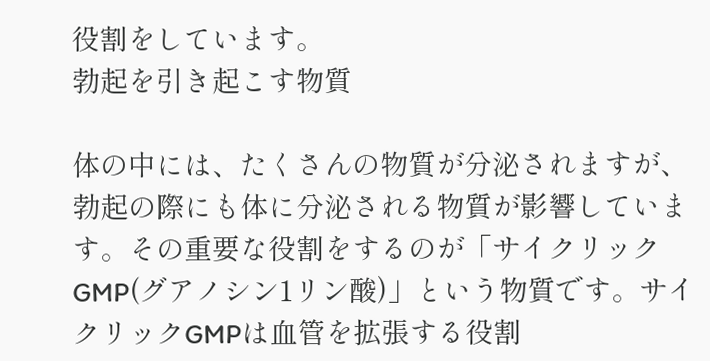役割をしています。
勃起を引き起こす物質

体の中には、たくさんの物質が分泌されますが、勃起の際にも体に分泌される物質が影響しています。その重要な役割をするのが「サイクリックGMP(グアノシン1リン酸)」という物質です。サイクリックGMPは血管を拡張する役割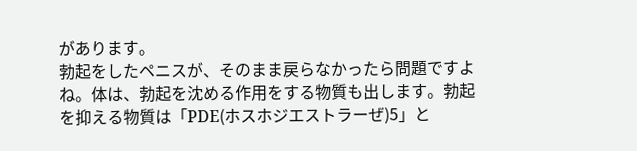があります。
勃起をしたペニスが、そのまま戻らなかったら問題ですよね。体は、勃起を沈める作用をする物質も出します。勃起を抑える物質は「PDE(ホスホジエストラーぜ)5」と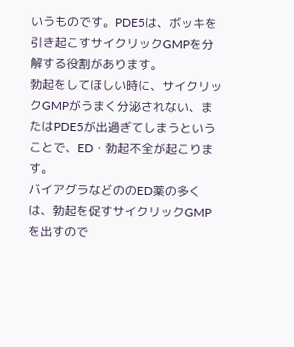いうものです。PDE5は、ボッキを引き起こすサイクリックGMPを分解する役割があります。
勃起をしてほしい時に、サイクリックGMPがうまく分泌されない、またはPDE5が出過ぎてしまうということで、ED・勃起不全が起こります。
バイアグラなどののED薬の多くは、勃起を促すサイクリックGMPを出すので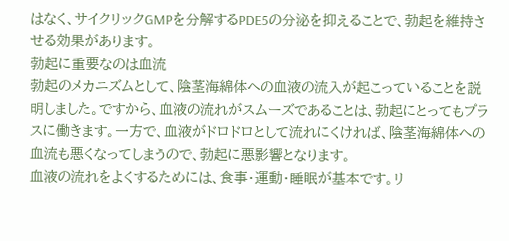はなく、サイクリックGMPを分解するPDE5の分泌を抑えることで、勃起を維持させる効果があります。
勃起に重要なのは血流
勃起のメカニズムとして、陰茎海綿体への血液の流入が起こっていることを説明しました。ですから、血液の流れがスムーズであることは、勃起にとってもプラスに働きます。一方で、血液がドロドロとして流れにくければ、陰茎海綿体への血流も悪くなってしまうので、勃起に悪影響となります。
血液の流れをよくするためには、食事・運動・睡眠が基本です。リ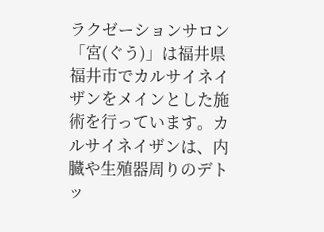ラクゼーションサロン「宮(ぐう)」は福井県福井市でカルサイネイザンをメインとした施術を行っています。カルサイネイザンは、内臓や生殖器周りのデトッ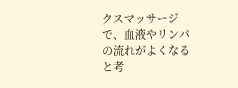クスマッサージで、血液やリンパの流れがよくなると考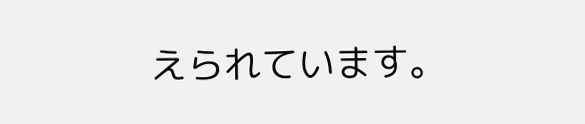えられています。